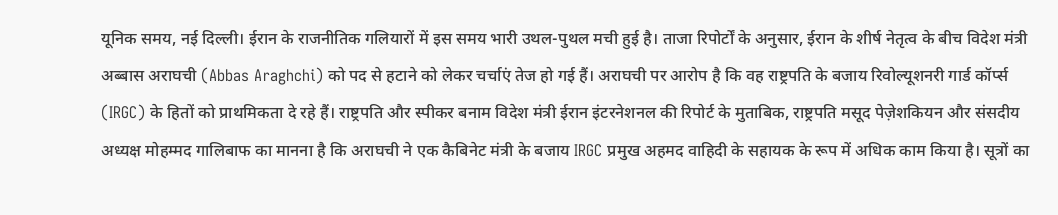यूनिक समय, नई दिल्ली। ईरान के राजनीतिक गलियारों में इस समय भारी उथल-पुथल मची हुई है। ताजा रिपोर्टों के अनुसार, ईरान के शीर्ष नेतृत्व के बीच विदेश मंत्री अब्बास अराघची (Abbas Araghchi) को पद से हटाने को लेकर चर्चाएं तेज हो गई हैं। अराघची पर आरोप है कि वह राष्ट्रपति के बजाय रिवोल्यूशनरी गार्ड कॉर्प्स (IRGC) के हितों को प्राथमिकता दे रहे हैं। राष्ट्रपति और स्पीकर बनाम विदेश मंत्री ईरान इंटरनेशनल की रिपोर्ट के मुताबिक, राष्ट्रपति मसूद पेज़ेशकियन और संसदीय अध्यक्ष मोहम्मद गालिबाफ का मानना है कि अराघची ने एक कैबिनेट मंत्री के बजाय IRGC प्रमुख अहमद वाहिदी के सहायक के रूप में अधिक काम किया है। सूत्रों का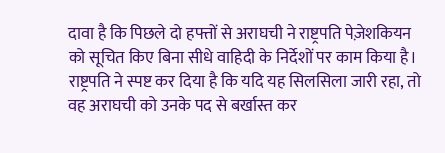दावा है कि पिछले दो हफ्तों से अराघची ने राष्ट्रपति पेज़ेशकियन को सूचित किए बिना सीधे वाहिदी के निर्देशों पर काम किया है। राष्ट्रपति ने स्पष्ट कर दिया है कि यदि यह सिलसिला जारी रहा, तो वह अराघची को उनके पद से बर्खास्त कर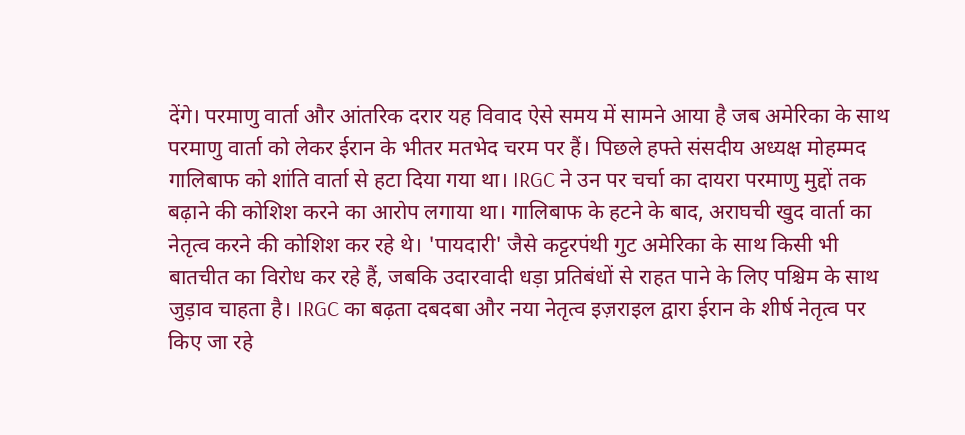देंगे। परमाणु वार्ता और आंतरिक दरार यह विवाद ऐसे समय में सामने आया है जब अमेरिका के साथ परमाणु वार्ता को लेकर ईरान के भीतर मतभेद चरम पर हैं। पिछले हफ्ते संसदीय अध्यक्ष मोहम्मद गालिबाफ को शांति वार्ता से हटा दिया गया था। IRGC ने उन पर चर्चा का दायरा परमाणु मुद्दों तक बढ़ाने की कोशिश करने का आरोप लगाया था। गालिबाफ के हटने के बाद, अराघची खुद वार्ता का नेतृत्व करने की कोशिश कर रहे थे। 'पायदारी' जैसे कट्टरपंथी गुट अमेरिका के साथ किसी भी बातचीत का विरोध कर रहे हैं, जबकि उदारवादी धड़ा प्रतिबंधों से राहत पाने के लिए पश्चिम के साथ जुड़ाव चाहता है। IRGC का बढ़ता दबदबा और नया नेतृत्व इज़राइल द्वारा ईरान के शीर्ष नेतृत्व पर किए जा रहे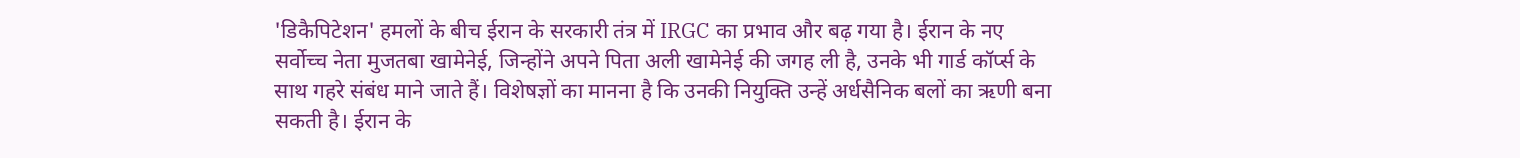'डिकैपिटेशन' हमलों के बीच ईरान के सरकारी तंत्र में IRGC का प्रभाव और बढ़ गया है। ईरान के नए सर्वोच्च नेता मुजतबा खामेनेई, जिन्होंने अपने पिता अली खामेनेई की जगह ली है, उनके भी गार्ड कॉर्प्स के साथ गहरे संबंध माने जाते हैं। विशेषज्ञों का मानना है कि उनकी नियुक्ति उन्हें अर्धसैनिक बलों का ऋणी बना सकती है। ईरान के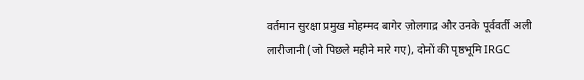वर्तमान सुरक्षा प्रमुख मोहम्मद बागेर ज़ोलगाद्र और उनके पूर्ववर्ती अली लारीजानी (जो पिछले महीने मारे गए), दोनों की पृष्ठभूमि IRGC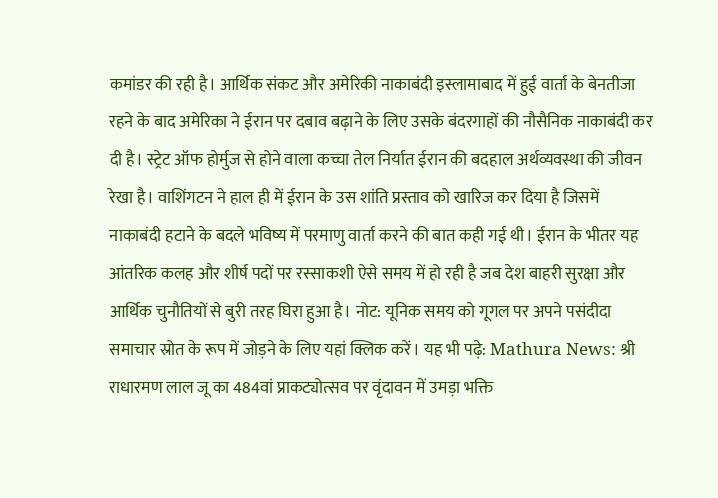कमांडर की रही है। आर्थिक संकट और अमेरिकी नाकाबंदी इस्लामाबाद में हुई वार्ता के बेनतीजा रहने के बाद अमेरिका ने ईरान पर दबाव बढ़ाने के लिए उसके बंदरगाहों की नौसैनिक नाकाबंदी कर दी है। स्ट्रेट ऑफ होर्मुज से होने वाला कच्चा तेल निर्यात ईरान की बदहाल अर्थव्यवस्था की जीवन रेखा है। वाशिंगटन ने हाल ही में ईरान के उस शांति प्रस्ताव को खारिज कर दिया है जिसमें नाकाबंदी हटाने के बदले भविष्य में परमाणु वार्ता करने की बात कही गई थी। ईरान के भीतर यह आंतरिक कलह और शीर्ष पदों पर रस्साकशी ऐसे समय में हो रही है जब देश बाहरी सुरक्षा और आर्थिक चुनौतियों से बुरी तरह घिरा हुआ है। नोट: यूनिक समय को गूगल पर अपने पसंदीदा समाचार स्रोत के रूप में जोड़ने के लिए यहां क्लिक करें। यह भी पढ़े: Mathura News: श्री राधारमण लाल जू का 484वां प्राकट्योत्सव पर वृंदावन में उमड़ा भक्ति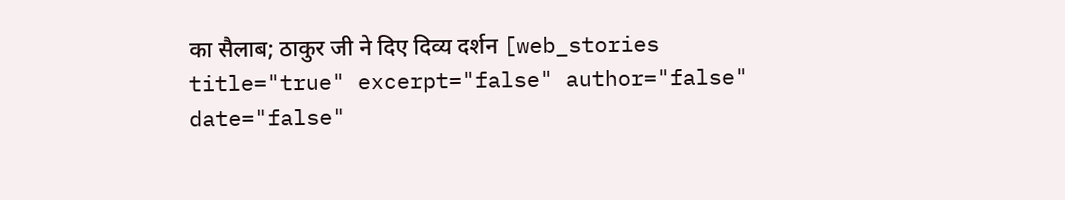का सैलाब; ठाकुर जी ने दिए दिव्य दर्शन [web_stories title="true" excerpt="false" author="false" date="false"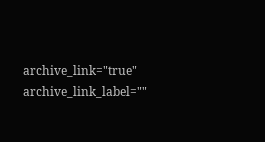archive_link="true" archive_link_label=""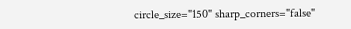circle_size="150" sharp_corners="false"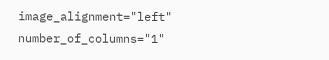image_alignment="left" number_of_columns="1"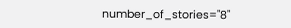number_of_stories="8"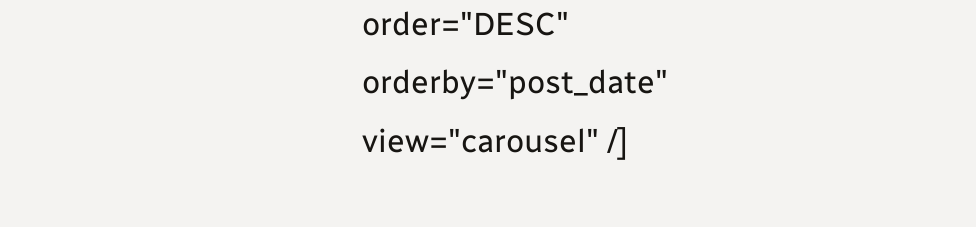order="DESC" orderby="post_date" view="carousel" /]